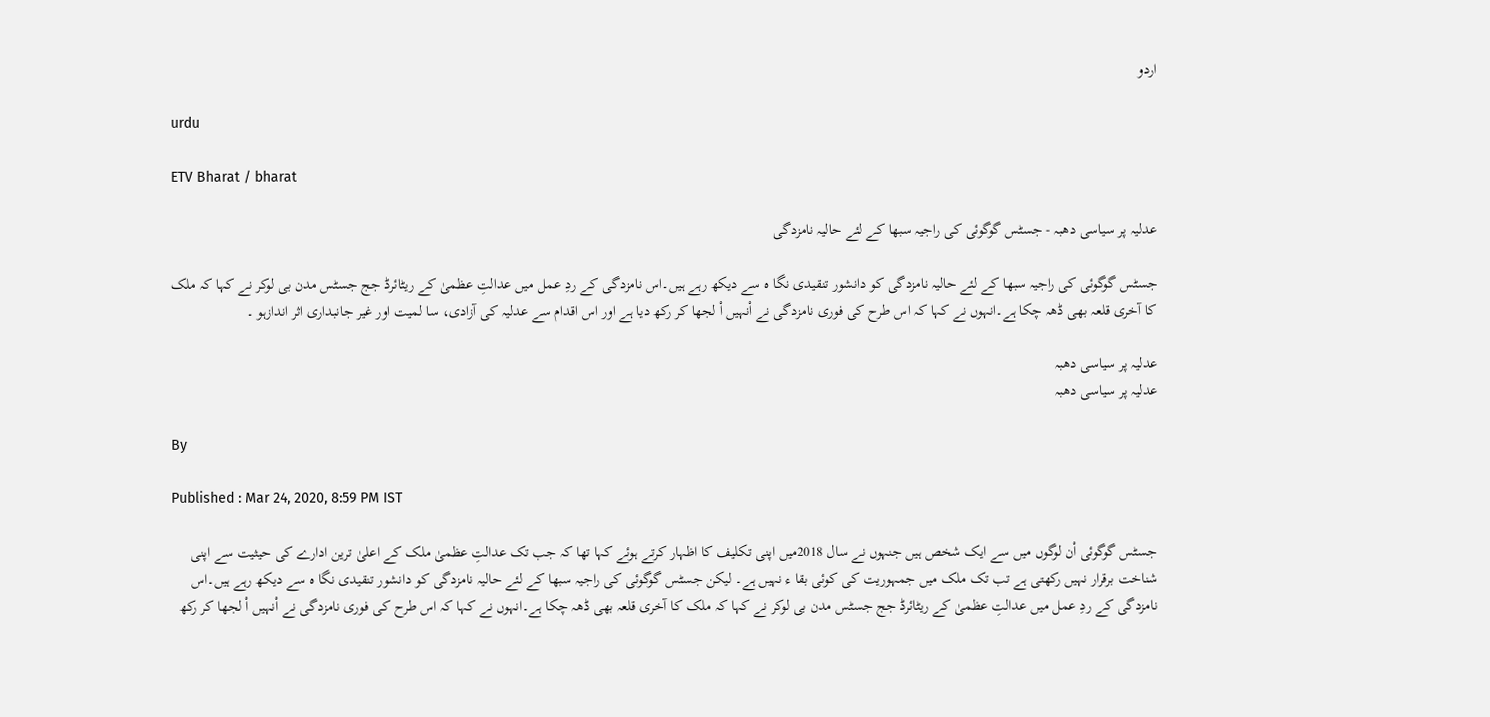اردو

urdu

ETV Bharat / bharat

عدلیہ پر سیاسی دھبہ - جسٹس گوگوئی کی راجیہ سبھا کے لئے حالیہ نامزدگی

جسٹس گوگوئی کی راجیہ سبھا کے لئے حالیہ نامزدگی کو دانشور تنقیدی نگا ہ سے دیکھ رہے ہیں۔اس نامزدگی کے ردِ عمل میں عدالتِ عظمیٰ کے ریٹائرڈ جج جسٹس مدن بی لوکر نے کہا کہ ملک کا آخری قلعہ بھی ڈھہ چکا ہے۔انہوں نے کہا کہ اس طرح کی فوری نامزدگی نے اْنہیں اْ لجھا کر رکھ دیا ہے اور اس اقدام سے عدلیہ کی آزادی، سا لمیت اور غیر جانبداری اثر اندازہو ۔

عدلیہ پر سیاسی دھبہ
عدلیہ پر سیاسی دھبہ

By

Published : Mar 24, 2020, 8:59 PM IST

جسٹس گوگوئی اْن لوگوں میں سے ایک شخص ہیں جنہوں نے سال 2018میں اپنی تکلیف کا اظہار کرتے ہوئے کہا تھا کہ جب تک عدالتِ عظمیٰ ملک کے اعلیٰ ترین ادارے کی حیثیت سے اپنی شناخت برقرار نہیں رکھتی ہے تب تک ملک میں جمہوریت کی کوئی بقا ء نہیں ہے۔ لیکن جسٹس گوگوئی کی راجیہ سبھا کے لئے حالیہ نامزدگی کو دانشور تنقیدی نگا ہ سے دیکھ رہے ہیں۔اس نامزدگی کے ردِ عمل میں عدالتِ عظمیٰ کے ریٹائرڈ جج جسٹس مدن بی لوکر نے کہا کہ ملک کا آخری قلعہ بھی ڈھہ چکا ہے۔انہوں نے کہا کہ اس طرح کی فوری نامزدگی نے اْنہیں اْ لجھا کر رکھ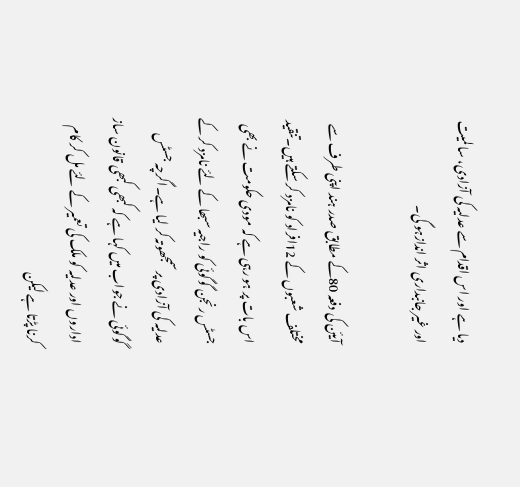دیا ہے اور اس اقدام سے عدلیہ کی آزادی، سا لمیت اور غیر جانبداری اثر اندازہو گی۔

آیئن کی دفعہ 80کے مطابق صدر ہند اپنی طرف سے مختلف شعبوں کے 12افراد کو نامزد کر سکتے ہیں۔تنقید اس بات پر ہو رہی ہے کہ مودی حکومت نے بھی جسٹس رنجن گوگوئی کو راجیہ سبھا کے لئے نامزد کر کے عدلیہ کی آزادی پر سمجھوتہ کر لیا ہے۔اگرچہ جسٹس گوگوئی نے جواب میں کہا ہے کہ کبھی کبھی قانون ساز اداروں اور عدلیہ کو ملک کی تعمیر کے لئے مل کر کام کرنا پڑتا ہے لیکن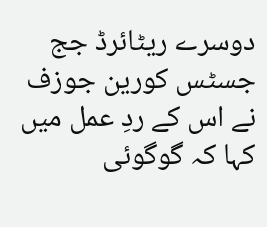دوسرے ریٹائرڈ جج جسٹس کورین جوزف نے اس کے ردِ عمل میں کہا کہ گوگوئی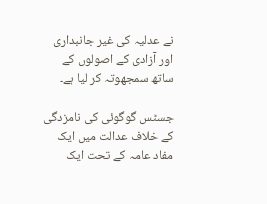نے عدلیہ کی غیر جانبداری اور آزادی کے اصولوں کے ساتھ سمجھوتہ کر لیا ہے۔

جسٹس گوگوئی کی نامزدگی کے خلاف عدالت میں ایک مفاد عامہ کے تحت ایک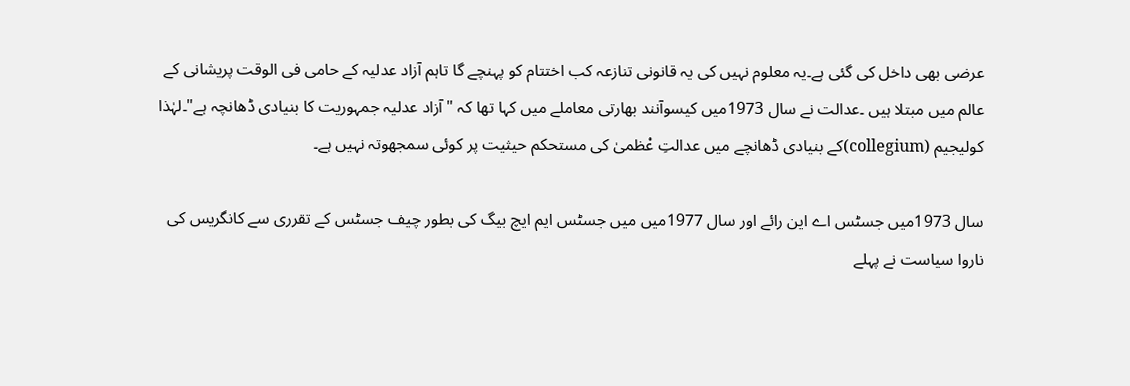عرضی بھی داخل کی گئی ہے۔یہ معلوم نہیں کی یہ قانونی تنازعہ کب اختتام کو پہنچے گا تاہم آزاد عدلیہ کے حامی فی الوقت پریشانی کے عالم میں مبتلا ہیں ۔عدالت نے سال 1973میں کیسوآنند بھارتی معاملے میں کہا تھا کہ "آزاد عدلیہ جمہوریت کا بنیادی ڈھانچہ ہے"۔لہٰذا کولیجیم (collegium)کے بنیادی ڈھانچے میں عدالتِ عْظمیٰ کی مستحکم حیثیت پر کوئی سمجھوتہ نہیں ہے۔

سال 1973میں جسٹس اے این رائے اور سال 1977میں میں جسٹس ایم ایچ بیگ کی بطور چیف جسٹس کے تقرری سے کانگریس کی ناروا سیاست نے پہلے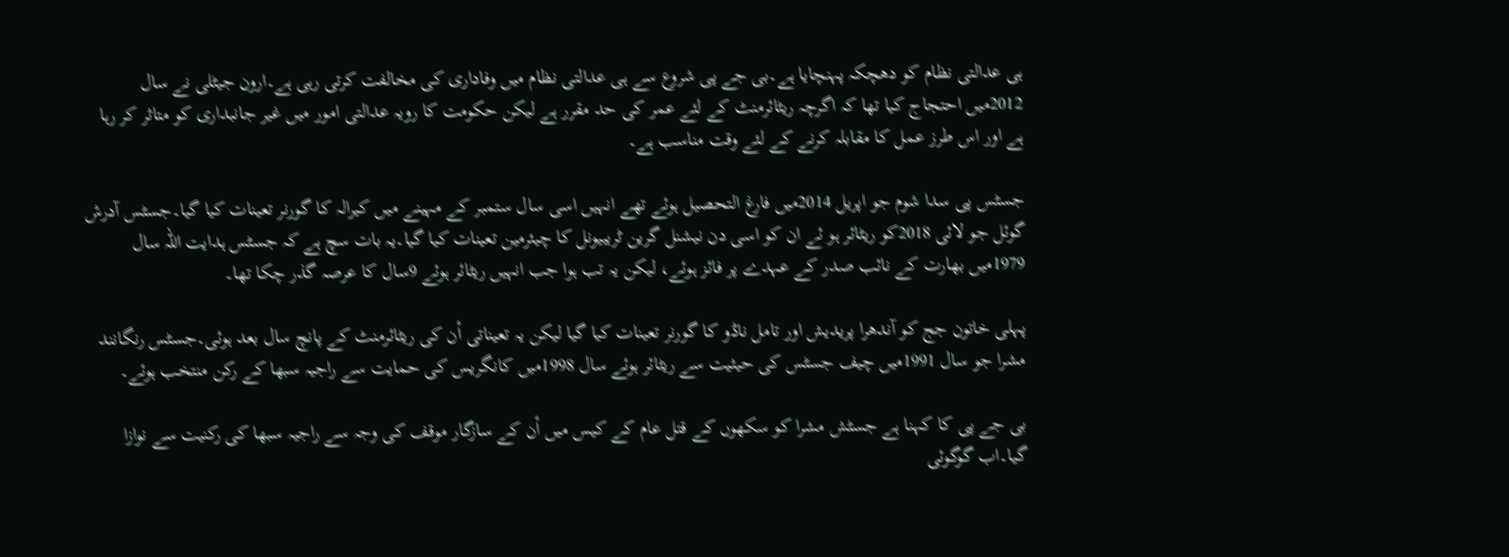ہی عدالتی نظام کو دھچکہ پہنچایا ہے۔بی جے پی شروع سے ہی عدالتی نظام میں وفاداری کی مخالفت کرتی رہی ہے۔ارون جیٹلی نے سال 2012میں احتجاج کیا تھا کہ اگرچہ ریٹائرمنٹ کے لئے عمر کی حد مقرر ہے لیکن حکومت کا رویہ عدالتی امور میں غیر جانبداری کو متاثر کر رہا ہے اور اس طرز عمل کا مقابلہ کرنے کے لئے وقت مناسب ہے۔

جسٹس پی سدا شوم جو اپریل 2014میں فارغ التحصیل ہوئے تھے انہیں اسی سال ستمبر کے مہینے میں کیرالہ کا گورنر تعینات کیا گیا۔جسٹس آدرش گوئل جو لائی 2018کو ریٹائر ہو ئے ان کو اسی دن نیشنل گرین ٹریبیونل کا چیئرمین تعینات کیا گیا۔یہ بات سچ ہے کہ جسٹس ہدایت اللہ سال 1979میں بھارت کے نائب صدر کے عہدے پر فائز ہوئے، لیکن یہ تب ہوا جب انہیں ریٹائر ہوئے 9سال کا عرصہ گذر چکا تھا۔

پہلی خاتون جج کو آندھرا پریدیش اور تامل ناڈو کا گورنر تعینات کیا گیا لیکن یہ تعیناتی اْن کی ریٹائرمنٹ کے پانچ سال بعد ہوئی۔جسٹس رنگانند مشرا جو سال 1991میں چیف جسٹس کی حیثیت سے ریٹائر ہوئے سال 1998میں کانگریس کی حمایت سے راجیہ سبھا کے رکن منتخب ہوئے۔

بی جے پی کا کہنا ہے جسٹش مشرا کو سکھوں کے قتل عام کے کیس میں اْن کے سازگار موقف کی وجہ سے راجیہ سبھا کی رکنیت سے نوازا گیا۔اب گوگوئی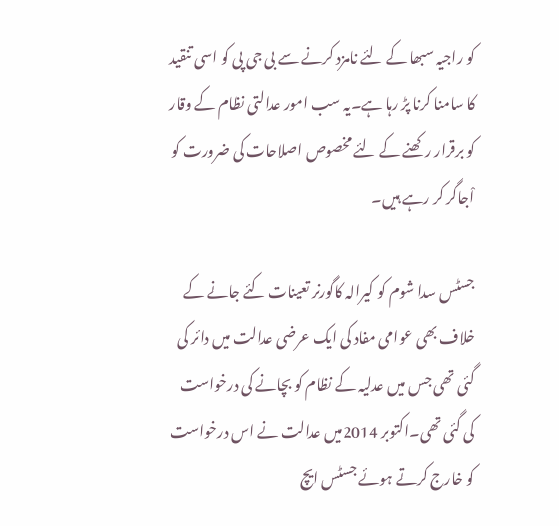کو راجیہ سبھا کے لئے نامزد کرنے سے بی جی پی کو اسی تنقید کا سامنا کرنا پڑ رہا ہے۔یہ سب امور عدالتی نظام کے وقار کو برقرار رکھنے کے لئے مخصوص اصلاحات کی ضرورت کو اْجاگر کر رہے ہیں۔

جسٹس سدا شوم کو کیرالہ کاگورنر تعینات کئے جانے کے خلاف بھی عوامی مفاد کی ایک عرضی عدالت میں دائر کی گئی تھی جس میں عدلیہ کے نظام کو بچانے کی درخواست کی گئی تھی۔اکتوبر 2014میں عدالت نے اس درخواست کو خارج کرتے ہوئے جسٹس ایچ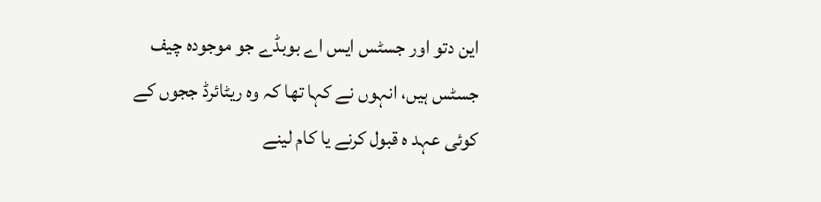این دتو اور جسٹس ایس اے بوبڈے جو موجودہ چیف جسٹس ہیں، انہوں نے کہا تھا کہ وہ ریٹائرڈ ججوں کے کوئی عہد ہ قبول کرنے یا کام لینے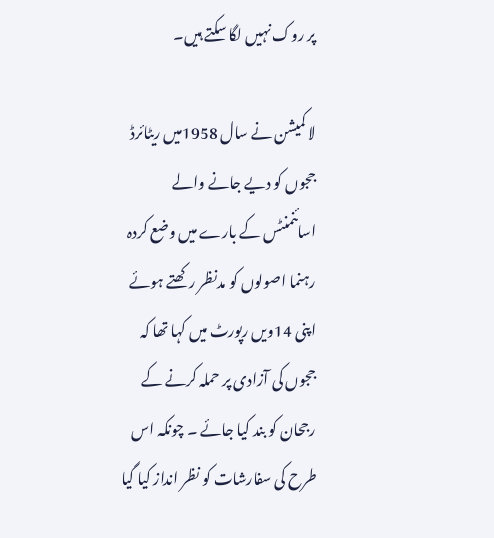پر روک نہیں لگا سکتے ہیں۔

لا کمیشن نے سال 1958میں ریٹائرڈ ججوں کو دیے جانے والے اسائنمنٹس کے بارے میں وضع کردہ رہنما اصولوں کو مدنظر رکھتے ہوئے اپنی 14ویں رپورٹ میں کہا تھا کہ ججوں کی آزادی پر حملہ کرنے کے رجحان کو بند کیا جائے ۔ چونکہ اس طرح کی سفارشات کو نظر انداز کیا گیا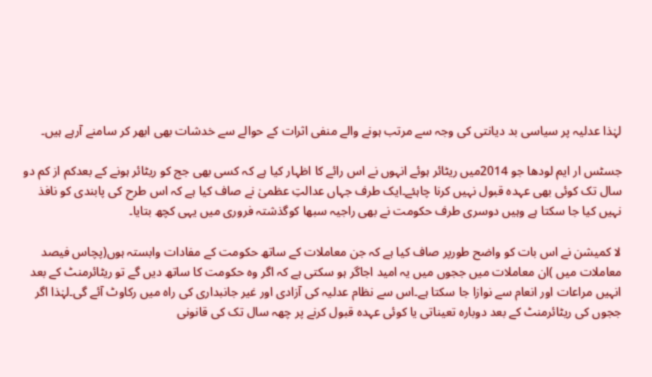لہٰذا عدلیہ پر سیاسی بد دیانتی کی وجہ سے مرتب ہونے والے منفی اثرات کے حوالے سے خدشات بھی ابھر کر سامنے آرہے ہیں۔

جسٹس ار ایم لودھا جو 2014میں ریٹائر ہوئے انہوں نے اس رائے کا اظہار کیا ہے کہ کسی بھی جج کو ریٹائر ہونے کے بعدکم از کم دو سال تک کوئی بھی عہدہ قبول نہیں کرنا چاہئے۔ایک طرف جہاں عدالتِ عظمیٰ نے صاف کیا ہے کہ اس طرح کی پابندی کو نافذ نہیں کیا جا سکتا ہے وہیں دوسری طرف حکومت نے بھی راجیہ سبھا کوگذشتہ فروری میں یہی کچھ بتایا۔

لا کمیشن نے اس بات کو واضح طورپر صاف کیا ہے کہ جن معاملات کے ساتھ حکومت کے مفادات وابستہ ہوں(پچاس فیصد معاملات میں )ان معاملات میں ججوں میں یہ امید اجاگر ہو سکتی ہے کہ اگر وہ حکومت کا ساتھ دیں گے تو ریٹائرمنٹ کے بعد انہیں مراعات اور انعام سے نوازا جا سکتا ہے۔اس سے نظام عدلیہ کی آزادی اور غیر جانبداری کی راہ میں رکاوٹ آئے گی۔لہٰذا اگر ججوں کی ریٹائرمنٹ کے بعد دوبارہ تعیناتی یا کوئی عہدہ قبول کرنے پر چھہ سال تک کی قانونی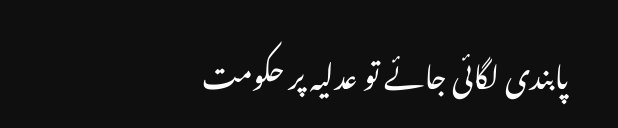پابندی لگائی جائے تو عدلیہ پر حکومت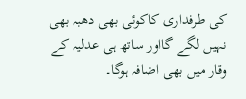کی طرفداری کاکوئی بھی دھبہ بھی نہیں لگے گااور ساتھ ہی عدلیہ کے وقار میں بھی اضافہ ہوگا۔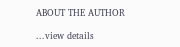ABOUT THE AUTHOR

...view details